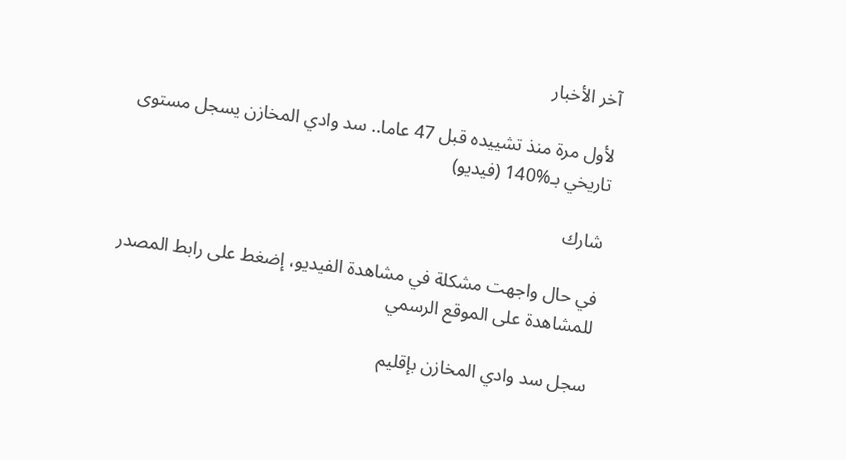آخر الأخبار

لأول مرة منذ تشييده قبل 47 عاما.. سد وادي المخازن يسجل مستوى تاريخي بـ%140 (فيديو)

شارك

في حال واجهت مشكلة في مشاهدة الفيديو، إضغط على رابط المصدر للمشاهدة على الموقع الرسمي

سجل سد وادي المخازن بإقليم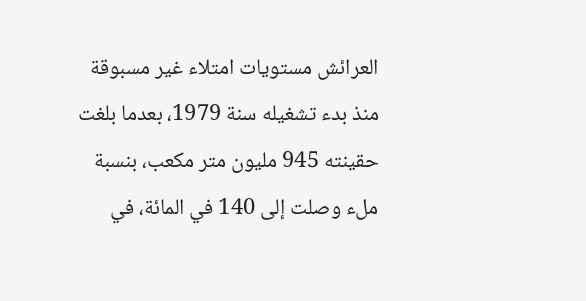العرائش مستويات امتلاء غير مسبوقة منذ بدء تشغيله سنة 1979، بعدما بلغت حقينته 945 مليون متر مكعب، بنسبة ملء وصلت إلى 140 في المائة، في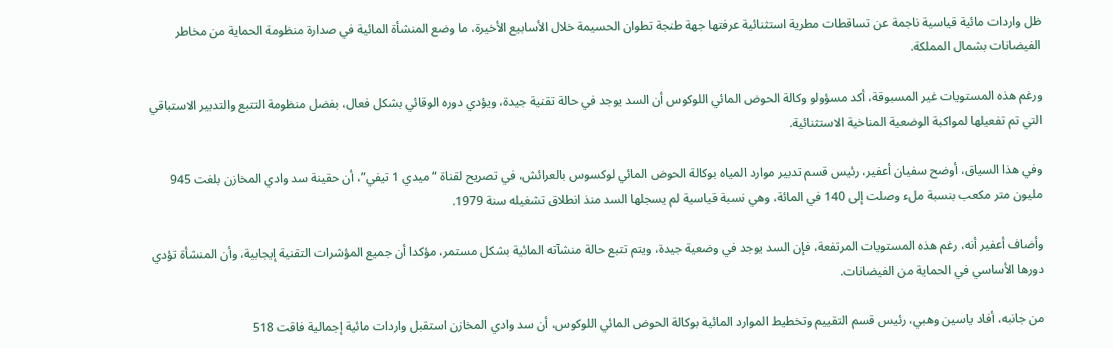ظل واردات مائية قياسية ناجمة عن تساقطات مطرية استثنائية عرفتها جهة طنجة تطوان الحسيمة خلال الأسابيع الأخيرة، ما وضع المنشأة المائية في صدارة منظومة الحماية من مخاطر الفيضانات بشمال المملكة.

ورغم هذه المستويات غير المسبوقة، أكد مسؤولو وكالة الحوض المائي اللوكوس أن السد يوجد في حالة تقنية جيدة، ويؤدي دوره الوقائي بشكل فعال، بفضل منظومة التتبع والتدبير الاستباقي التي تم تفعيلها لمواكبة الوضعية المناخية الاستثنائية.

وفي هذا السياق، أوضح سفيان أعفير، رئيس قسم تدبير موارد المياه بوكالة الحوض المائي لوكسوس بالعرائش، في تصريح لقناة “ميدي 1 تيفي”، أن حقينة سد وادي المخازن بلغت 945 مليون متر مكعب بنسبة ملء وصلت إلى 140 في المائة، وهي نسبة قياسية لم يسجلها السد منذ انطلاق تشغيله سنة 1979.

وأضاف أعفير أنه، رغم هذه المستويات المرتفعة، فإن السد يوجد في وضعية جيدة، ويتم تتبع حالة منشآته المائية بشكل مستمر، مؤكدا أن جميع المؤشرات التقنية إيجابية، وأن المنشأة تؤدي دورها الأساسي في الحماية من الفيضانات.

من جانبه، أفاد ياسين وهبي، رئيس قسم التقييم وتخطيط الموارد المائية بوكالة الحوض المائي اللوكوس، أن سد وادي المخازن استقبل واردات مائية إجمالية فاقت 518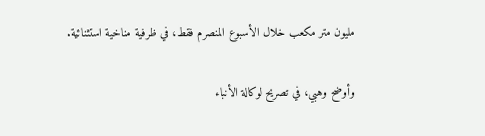مليون متر مكعب خلال الأسبوع المنصرم فقط، في ظرفية مناخية استثنائية.

وأوضح وهبي، في تصريح لوكالة الأنباء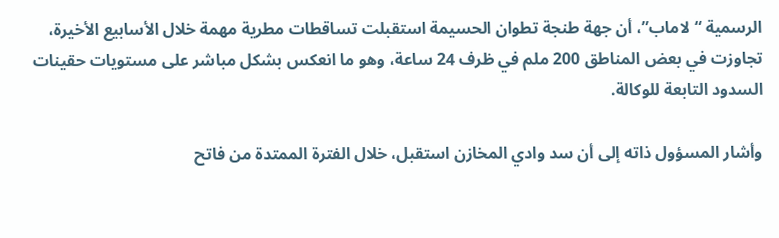الرسمية “لاماب”، أن جهة طنجة تطوان الحسيمة استقبلت تساقطات مطرية مهمة خلال الأسابيع الأخيرة، تجاوزت في بعض المناطق 200 ملم في ظرف 24 ساعة، وهو ما انعكس بشكل مباشر على مستويات حقينات السدود التابعة للوكالة.

وأشار المسؤول ذاته إلى أن سد وادي المخازن استقبل، خلال الفترة الممتدة من فاتح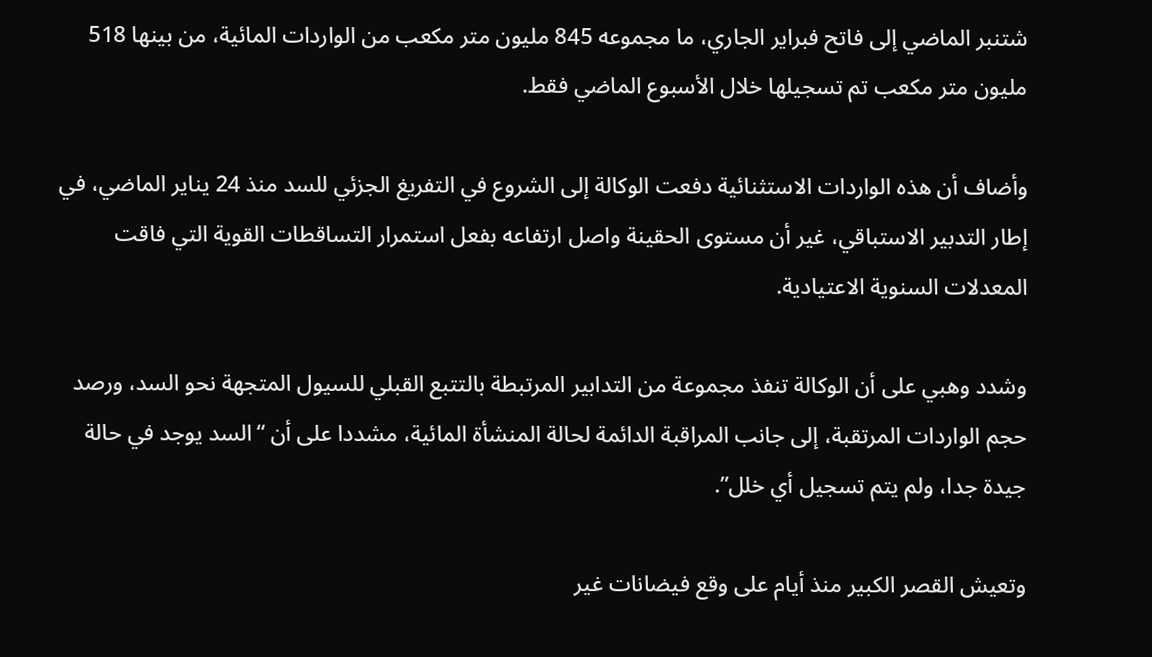شتنبر الماضي إلى فاتح فبراير الجاري، ما مجموعه 845 مليون متر مكعب من الواردات المائية، من بينها 518 مليون متر مكعب تم تسجيلها خلال الأسبوع الماضي فقط.

وأضاف أن هذه الواردات الاستثنائية دفعت الوكالة إلى الشروع في التفريغ الجزئي للسد منذ 24 يناير الماضي، في إطار التدبير الاستباقي، غير أن مستوى الحقينة واصل ارتفاعه بفعل استمرار التساقطات القوية التي فاقت المعدلات السنوية الاعتيادية.

وشدد وهبي على أن الوكالة تنفذ مجموعة من التدابير المرتبطة بالتتبع القبلي للسيول المتجهة نحو السد، ورصد حجم الواردات المرتقبة، إلى جانب المراقبة الدائمة لحالة المنشأة المائية، مشددا على أن “السد يوجد في حالة جيدة جدا، ولم يتم تسجيل أي خلل”.

وتعيش القصر الكبير منذ أيام على وقع فيضانات غير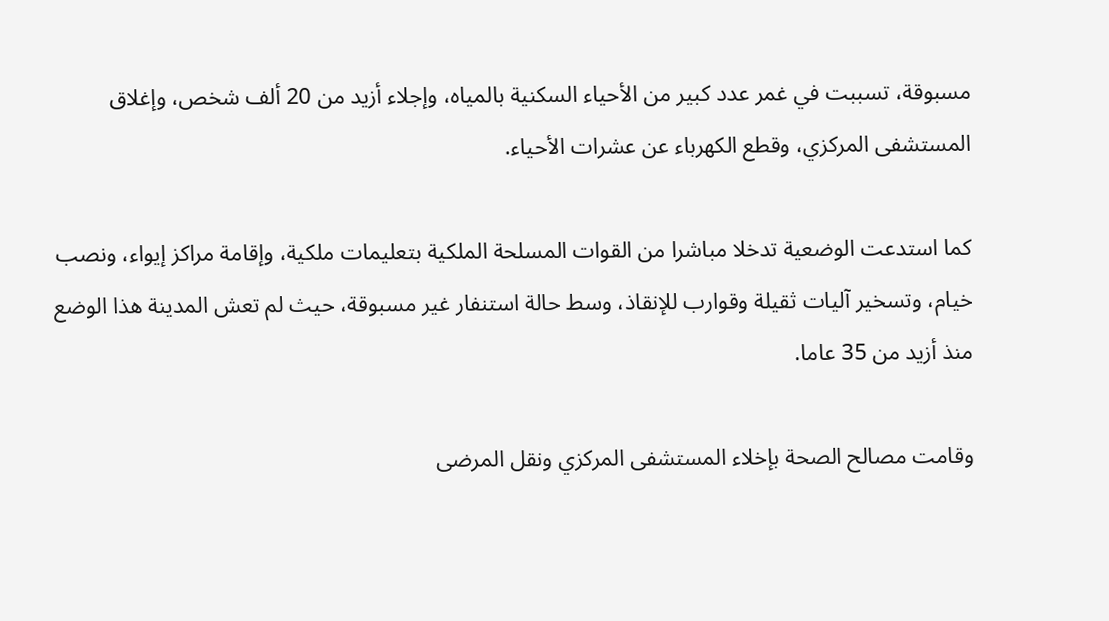مسبوقة، تسببت في غمر عدد كبير من الأحياء السكنية بالمياه، وإجلاء أزيد من 20 ألف شخص، وإغلاق المستشفى المركزي، وقطع الكهرباء عن عشرات الأحياء.

كما استدعت الوضعية تدخلا مباشرا من القوات المسلحة الملكية بتعليمات ملكية، وإقامة مراكز إيواء، ونصب خيام، وتسخير آليات ثقيلة وقوارب للإنقاذ، وسط حالة استنفار غير مسبوقة، حيث لم تعش المدينة هذا الوضع منذ أزيد من 35 عاما.

وقامت مصالح الصحة بإخلاء المستشفى المركزي ونقل المرضى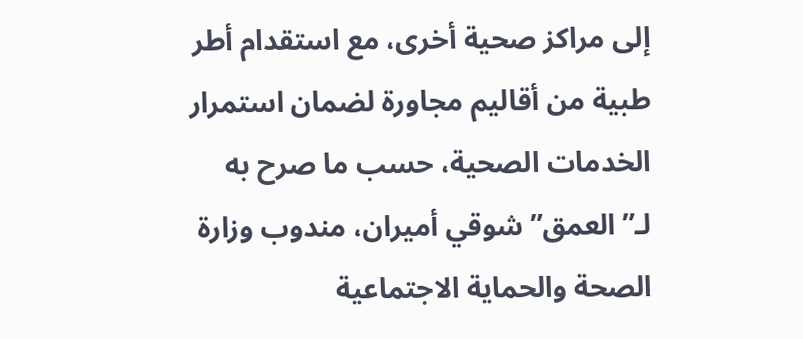إلى مراكز صحية أخرى، مع استقدام أطر طبية من أقاليم مجاورة لضمان استمرار الخدمات الصحية، حسب ما صرح به لـ”العمق” شوقي أميران، مندوب وزارة الصحة والحماية الاجتماعية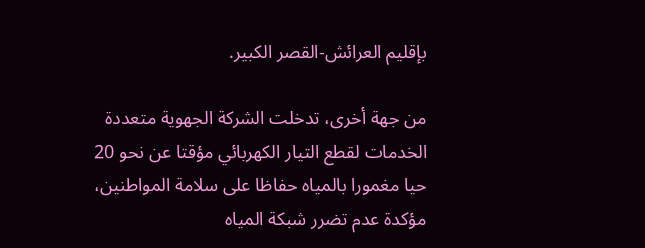بإقليم العرائش-القصر الكبير.

من جهة أخرى، تدخلت الشركة الجهوية متعددة الخدمات لقطع التيار الكهربائي مؤقتا عن نحو 20 حيا مغمورا بالمياه حفاظا على سلامة المواطنين، مؤكدة عدم تضرر شبكة المياه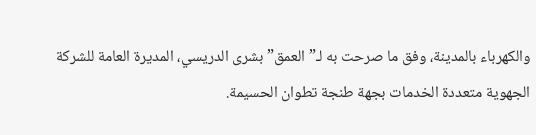والكهرباء بالمدينة، وفق ما صرحت به لـ”العمق” بشرى الدريسي، المديرة العامة للشركة الجهوية متعددة الخدمات بجهة طنجة تطوان الحسيمة.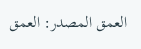العمق المصدر: العمق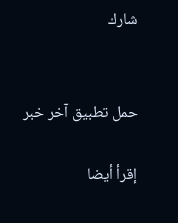شارك


حمل تطبيق آخر خبر

إقرأ أيضا